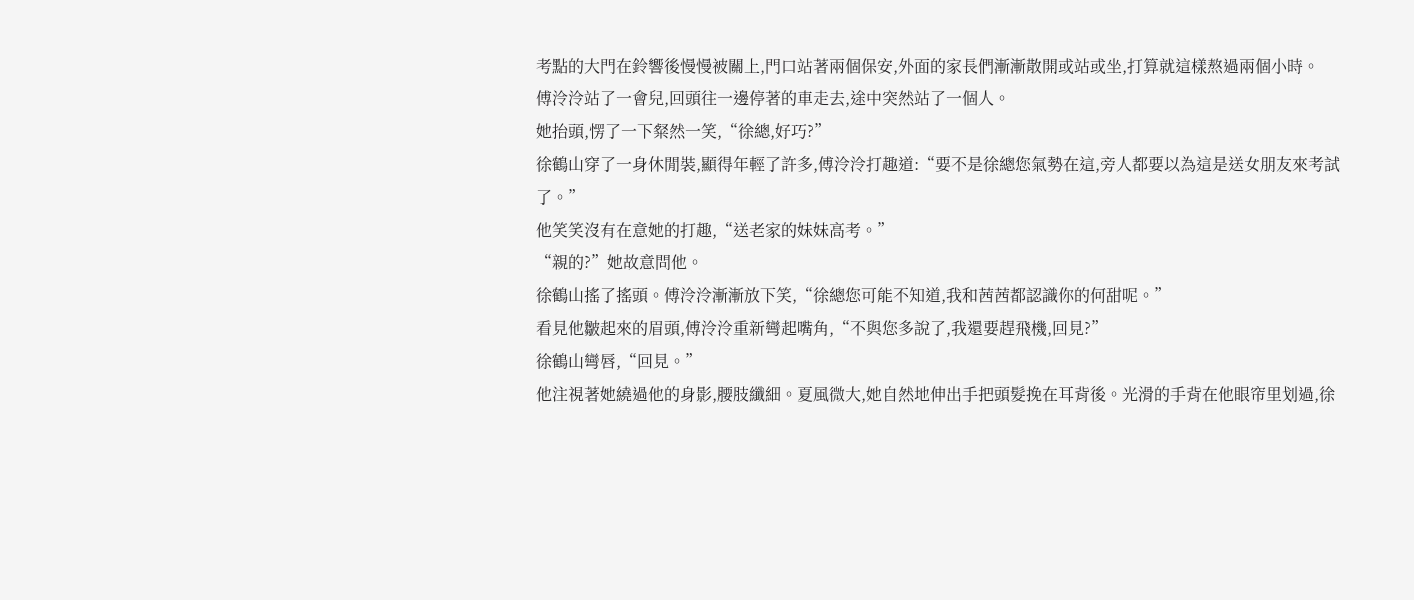考點的大門在鈴響後慢慢被關上,門口站著兩個保安,外面的家長們漸漸散開或站或坐,打算就這樣熬過兩個小時。
傅泠泠站了一會兒,回頭往一邊停著的車走去,途中突然站了一個人。
她抬頭,愣了一下粲然一笑,“徐總,好巧?”
徐鶴山穿了一身休閒裝,顯得年輕了許多,傅泠泠打趣道:“要不是徐總您氣勢在這,旁人都要以為這是送女朋友來考試了。”
他笑笑沒有在意她的打趣,“送老家的妹妹高考。”
“親的?”她故意問他。
徐鶴山搖了搖頭。傅泠泠漸漸放下笑,“徐總您可能不知道,我和茜茜都認識你的何甜呢。”
看見他皺起來的眉頭,傅泠泠重新彎起嘴角,“不與您多說了,我還要趕飛機,回見?”
徐鶴山彎唇,“回見。”
他注視著她繞過他的身影,腰肢纖細。夏風微大,她自然地伸出手把頭髮挽在耳背後。光滑的手背在他眼帘里划過,徐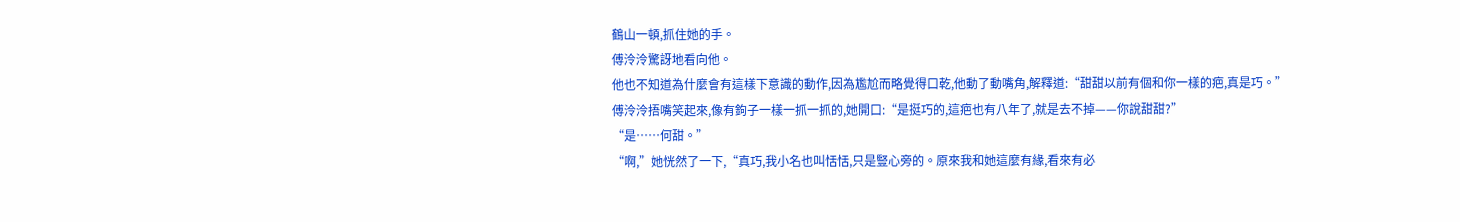鶴山一頓,抓住她的手。
傅泠泠驚訝地看向他。
他也不知道為什麼會有這樣下意識的動作,因為尷尬而略覺得口乾,他動了動嘴角,解釋道:“甜甜以前有個和你一樣的疤,真是巧。”
傅泠泠捂嘴笑起來,像有鉤子一樣一抓一抓的,她開口:“是挺巧的,這疤也有八年了,就是去不掉——你說甜甜?”
“是……何甜。”
“啊,”她恍然了一下,“真巧,我小名也叫恬恬,只是豎心旁的。原來我和她這麼有緣,看來有必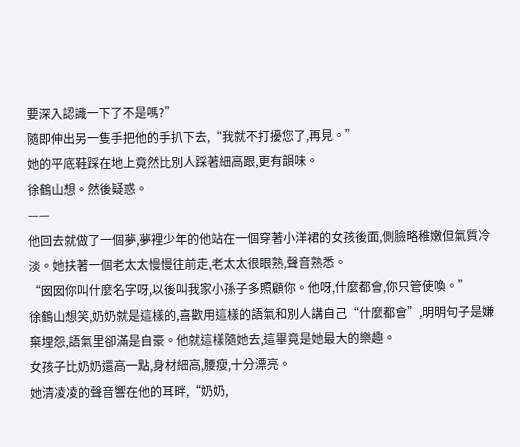要深入認識一下了不是嗎?”
隨即伸出另一隻手把他的手扒下去,“我就不打擾您了,再見。”
她的平底鞋踩在地上竟然比別人踩著細高跟,更有韻味。
徐鶴山想。然後疑惑。
——
他回去就做了一個夢,夢裡少年的他站在一個穿著小洋裙的女孩後面,側臉略稚嫩但氣質冷淡。她扶著一個老太太慢慢往前走,老太太很眼熟,聲音熟悉。
“囡囡你叫什麼名字呀,以後叫我家小孫子多照顧你。他呀,什麼都會,你只管使喚。”
徐鶴山想笑,奶奶就是這樣的,喜歡用這樣的語氣和別人講自己“什麼都會”,明明句子是嫌棄埋怨,語氣里卻滿是自豪。他就這樣隨她去,這畢竟是她最大的樂趣。
女孩子比奶奶還高一點,身材細高,腰瘦,十分漂亮。
她清凌凌的聲音響在他的耳畔,“奶奶,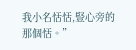我小名恬恬,豎心旁的那個恬。”